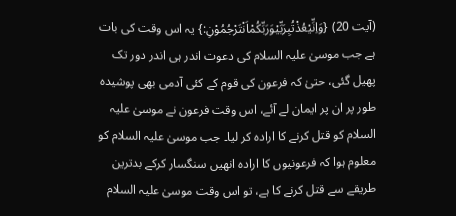(آیت 20) {وَاِنِّيْعُذْتُبِرَبِّيْوَرَبِّكُمْاَنْتَرْجُمُوْنِ:} یہ اس وقت کی بات ہے جب موسیٰ علیہ السلام کی دعوت اندر ہی اندر دور تک پھیل گئی، حتیٰ کہ فرعون کی قوم کے کئی آدمی بھی پوشیدہ طور پر ان پر ایمان لے آئے، اس وقت فرعون نے موسیٰ علیہ السلام کو قتل کرنے کا ارادہ کر لیا۔ جب موسیٰ علیہ السلام کو معلوم ہوا کہ فرعونیوں کا ارادہ انھیں سنگسار کرکے بدترین طریقے سے قتل کرنے کا ہے، تو اس وقت موسیٰ علیہ السلام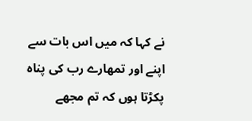نے کہا کہ میں اس بات سے اپنے اور تمھارے رب کی پناہ پکڑتا ہوں کہ تم مجھے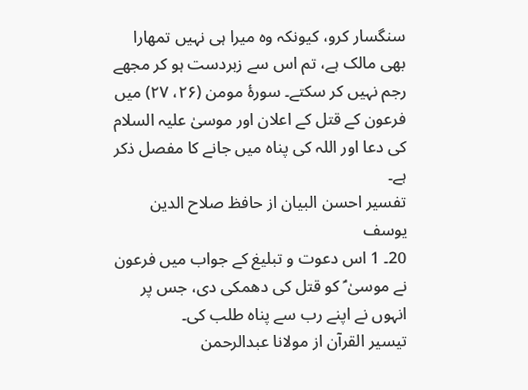سنگسار کرو، کیونکہ وہ میرا ہی نہیں تمھارا بھی مالک ہے، تم اس سے زبردست ہو کر مجھے رجم نہیں کر سکتے۔ سورۂ مومن (۲۶، ۲۷) میں فرعون کے قتل کے اعلان اور موسیٰ علیہ السلام کی دعا اور اللہ کی پناہ میں جانے کا مفصل ذکر ہے۔
تفسیر احسن البیان از حافظ صلاح الدین یوسف
20۔ 1 اس دعوت و تبلیغ کے جواب میں فرعون نے موسیٰ ؑ کو قتل کی دھمکی دی، جس پر انہوں نے اپنے رب سے پناہ طلب کی۔
تيسير القرآن از مولانا عبدالرحمن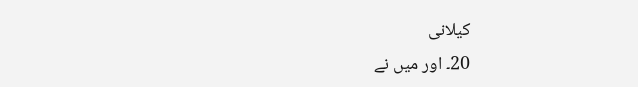کیلانی
20۔ اور میں نے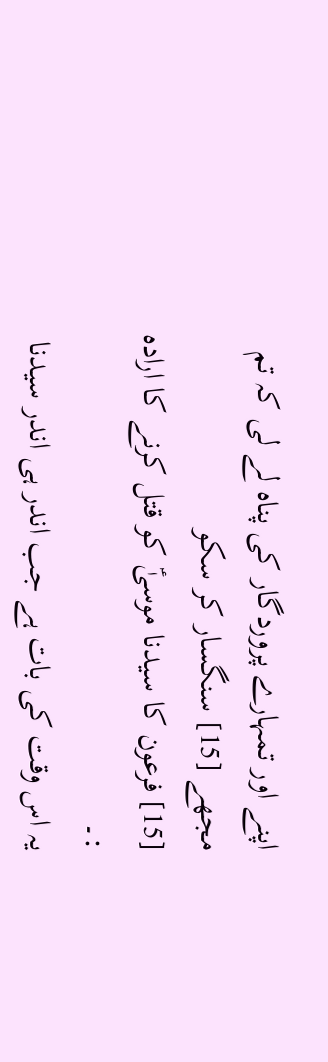اپنے اور تمہارے پروردگار کی پناہ لے لی کہ تم مجھے [15] سنگسار کر سکو
[15] فرعون کا سیدنا موسیٰؑ کو قتل کرنے کا ارادہ :۔
یہ اس وقت کی بات ہے جب اندر ہی اندر سیدنا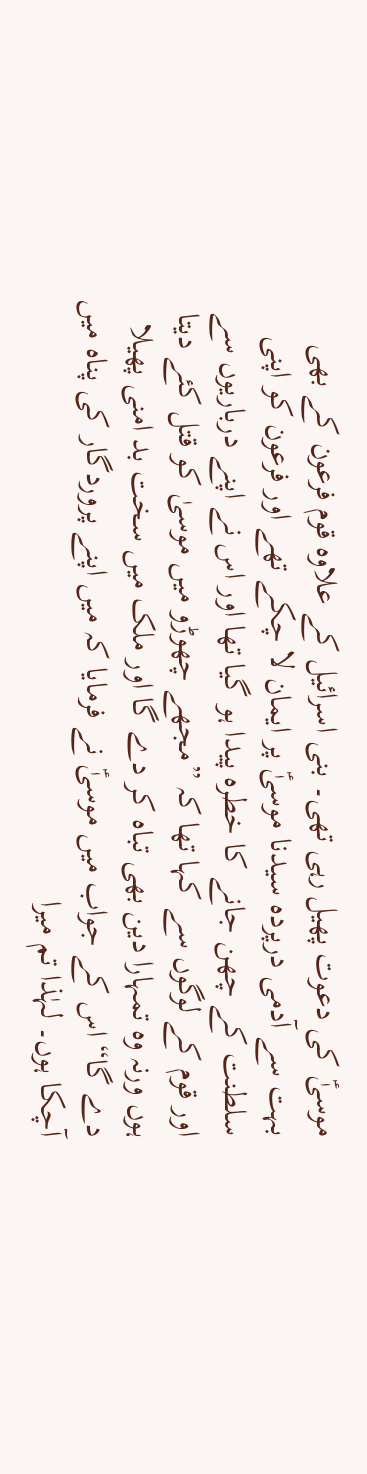موسیٰؑ کی دعوت پھیل رہی تھی۔ بنی اسرائیل کے علاوہ قوم فرعون کے بھی بہت سے آدمی درپردہ سیدنا موسیٰؑ پر ایمان لا چکے تھے اور فرعون کو اپنی سلطنت کے چھن جانے کا خطرہ پیدا ہو گیا تھا اور اس نے اپنے درباریوں سے اور قوم کے لوگوں سے کہا تھا کہ ”مجھے چھوڑو میں موسیٰ کو قتل کئے دیتا ہوں ورنہ وہ تمہارا دین بھی تباہ کر دے گا اور ملک میں سخت بد امنی پھیلا دے گا“ اس کے جواب میں موسیٰؑ نے فرمایا کہ میں اپنے پروردگار کی پناہ میں آچکا ہوں۔ لہٰذا تم میرا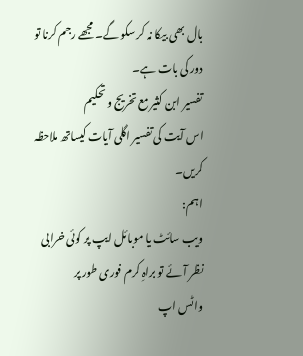بال بھی بیکا نہ کر سکو گے۔ مجھے رجم کرنا تو دور کی بات ہے۔
تفسیر ابن کثیر مع تخریج و تحکیم
اس آیت کی تفسیر اگلی آیات کیساتھ ملاحظہ کریں۔
اہم:
ویب سائٹ یا موبائل ایپ پر کوئی خرابی نظر آئے تو براہِ کرم فوری طور پر
واٹس اپ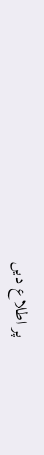پر اطلاع دیں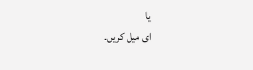یا
ای میل کریں۔